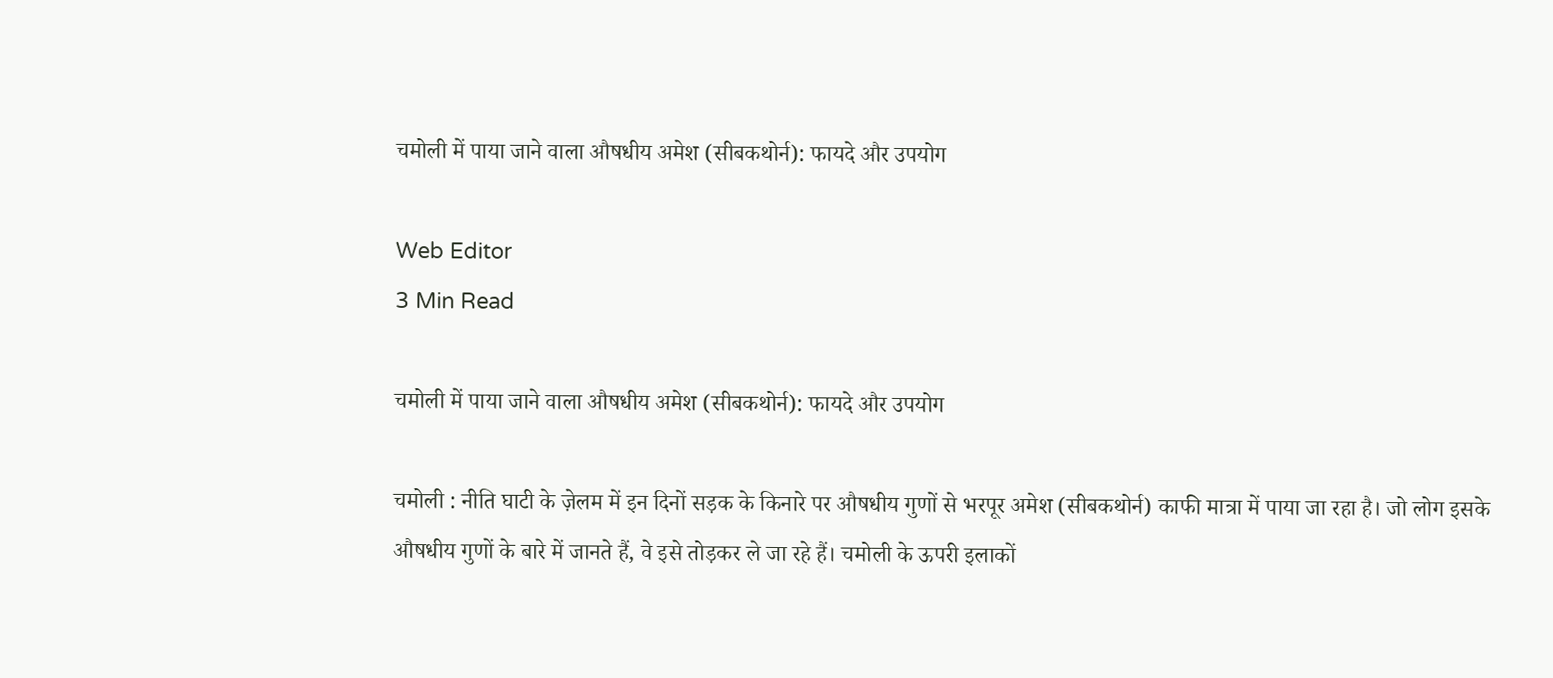चमोली में पाया जाने वाला औषधीय अमेश (सीबकथोर्न): फायदे और उपयोग

Web Editor
3 Min Read

चमोली में पाया जाने वाला औषधीय अमेश (सीबकथोर्न): फायदे और उपयोग

चमोली : नीति घाटी के ज़ेलम में इन दिनों सड़क के किनारे पर औषधीय गुणों से भरपूर अमेश (सीबकथोर्न) काफी मात्रा में पाया जा रहा है। जो लोग इसके औषधीय गुणों के बारे में जानते हैं, वे इसे तोड़कर ले जा रहे हैं। चमोली के ऊपरी इलाकों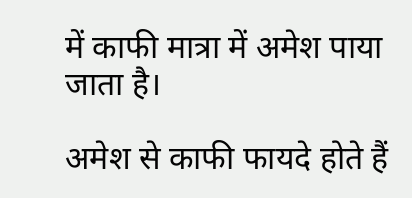में काफी मात्रा में अमेश पाया जाता है।

अमेश से काफी फायदे होते हैं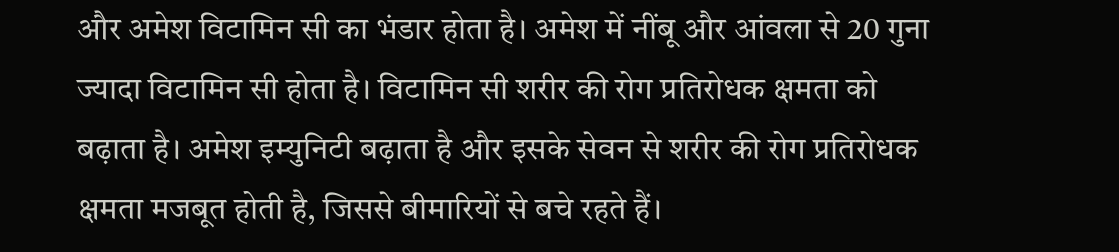और अमेश विटामिन सी का भंडार होता है। अमेश में नींबू और आंवला से 20 गुना ज्यादा विटामिन सी होता है। विटामिन सी शरीर की रोग प्रतिरोधक क्षमता को बढ़ाता है। अमेश इम्युनिटी बढ़ाता है और इसके सेवन से शरीर की रोग प्रतिरोधक क्षमता मजबूत होती है, जिससे बीमारियों से बचे रहते हैं।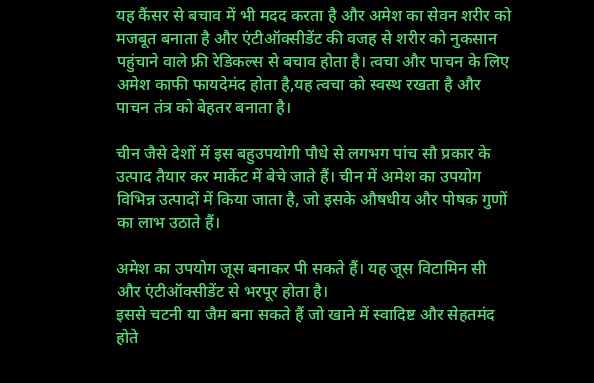यह कैंसर से बचाव में भी मदद करता है और अमेश का सेवन शरीर को मजबूत बनाता है और एंटीऑक्सीडेंट की वजह से शरीर को नुकसान पहुंचाने वाले फ्री रेडिकल्स से बचाव होता है। त्वचा और पाचन के लिए अमेश काफी फायदेमंद होता है,यह त्वचा को स्वस्थ रखता है और पाचन तंत्र को बेहतर बनाता है।

चीन जैसे देशों में इस बहुउपयोगी पौधे से लगभग पांच सौ प्रकार के उत्पाद तैयार कर मार्केट में बेचे जाते हैं। चीन में अमेश का उपयोग विभिन्न उत्पादों में किया जाता है, जो इसके औषधीय और पोषक गुणों का लाभ उठाते हैं।

अमेश का उपयोग जूस बनाकर पी सकते हैं। यह जूस विटामिन सी और एंटीऑक्सीडेंट से भरपूर होता है।
इससे चटनी या जैम बना सकते हैं जो खाने में स्वादिष्ट और सेहतमंद होते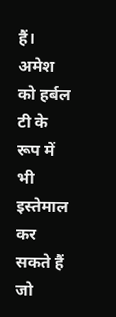हैं।
अमेश को हर्बल टी के रूप में भी इस्तेमाल कर सकते हैं जो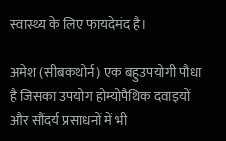स्वास्थ्य के लिए फायदेमंद है।

अमेश (सीबकथोर्न) एक बहुउपयोगी पौधा है जिसका उपयोग होम्योपैथिक दवाइयों और सौंदर्य प्रसाधनों में भी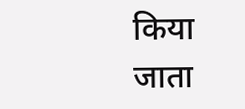किया जाता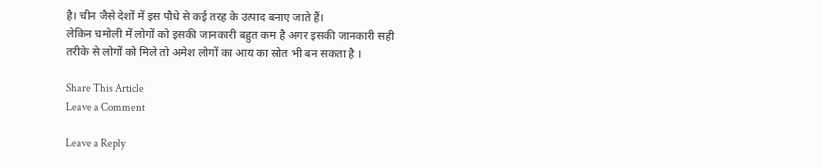है। चीन जैसे देशों में इस पौधे से कई तरह के उत्पाद बनाए जाते हैं।
लेकिन चमोली में लोगों को इसकी जानकारी बहुत कम है अगर इसकी जानकारी सही तरीके से लोगों को मिले तो अमेश लोगों का आय का स्रोत भी बन सकता है ।

Share This Article
Leave a Comment

Leave a Reply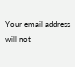Your email address will not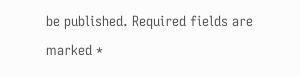be published. Required fields are marked *